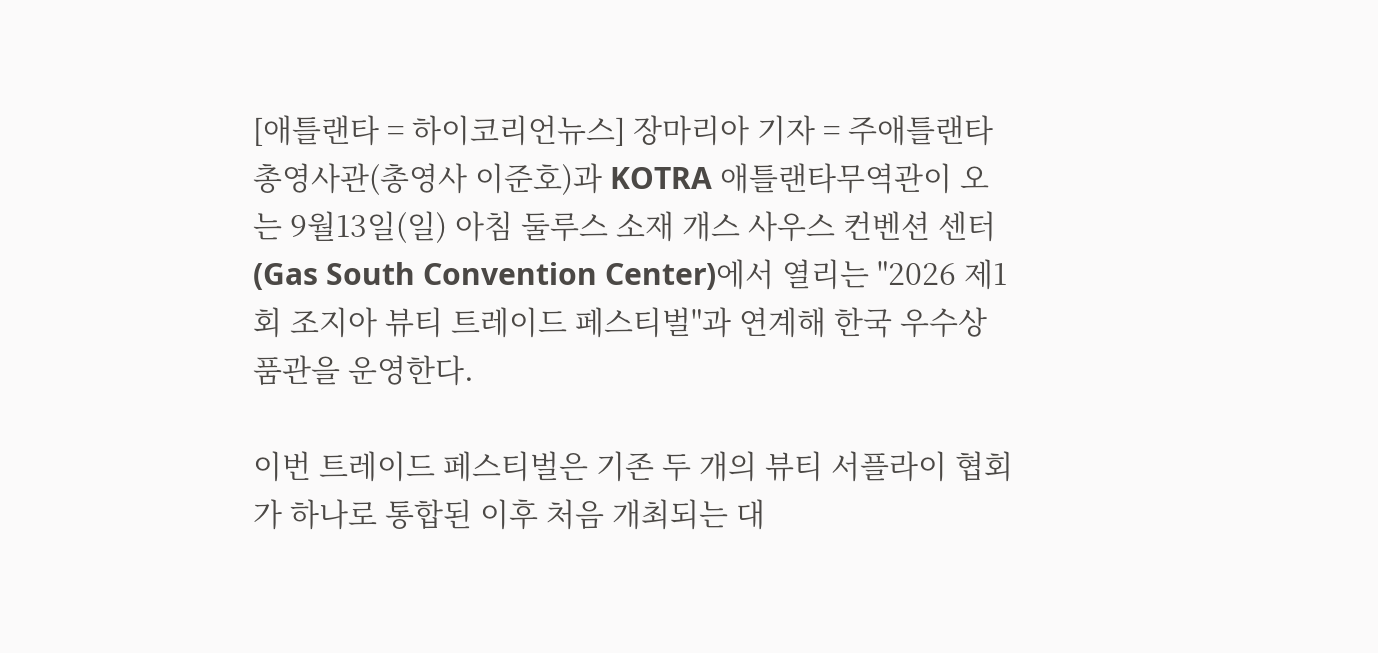[애틀랜타 = 하이코리언뉴스] 장마리아 기자 = 주애틀랜타총영사관(총영사 이준호)과 KOTRA 애틀랜타무역관이 오는 9월13일(일) 아침 둘루스 소재 개스 사우스 컨벤션 센터(Gas South Convention Center)에서 열리는 "2026 제1회 조지아 뷰티 트레이드 페스티벌"과 연계해 한국 우수상품관을 운영한다.

이번 트레이드 페스티벌은 기존 두 개의 뷰티 서플라이 협회가 하나로 통합된 이후 처음 개최되는 대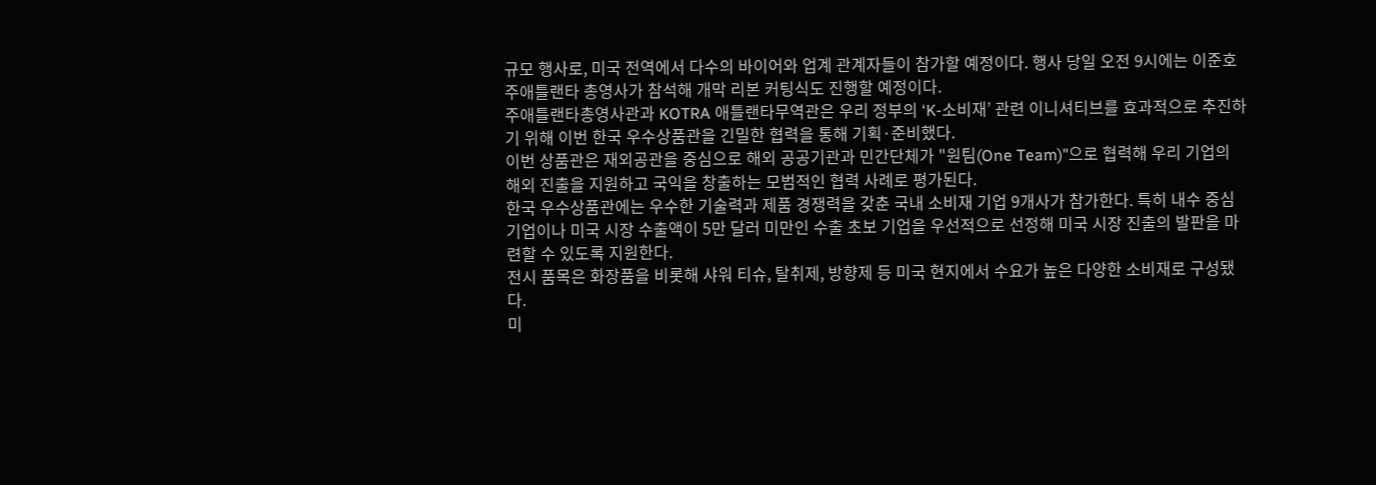규모 행사로, 미국 전역에서 다수의 바이어와 업계 관계자들이 참가할 예정이다. 행사 당일 오전 9시에는 이준호 주애틀랜타 총영사가 참석해 개막 리본 커팅식도 진행할 예정이다.
주애틀랜타총영사관과 KOTRA 애틀랜타무역관은 우리 정부의 ‘K-소비재’ 관련 이니셔티브를 효과적으로 추진하기 위해 이번 한국 우수상품관을 긴밀한 협력을 통해 기획·준비했다.
이번 상품관은 재외공관을 중심으로 해외 공공기관과 민간단체가 "원팀(One Team)"으로 협력해 우리 기업의 해외 진출을 지원하고 국익을 창출하는 모범적인 협력 사례로 평가된다.
한국 우수상품관에는 우수한 기술력과 제품 경쟁력을 갖춘 국내 소비재 기업 9개사가 참가한다. 특히 내수 중심 기업이나 미국 시장 수출액이 5만 달러 미만인 수출 초보 기업을 우선적으로 선정해 미국 시장 진출의 발판을 마련할 수 있도록 지원한다.
전시 품목은 화장품을 비롯해 샤워 티슈, 탈취제, 방향제 등 미국 현지에서 수요가 높은 다양한 소비재로 구성됐다.
미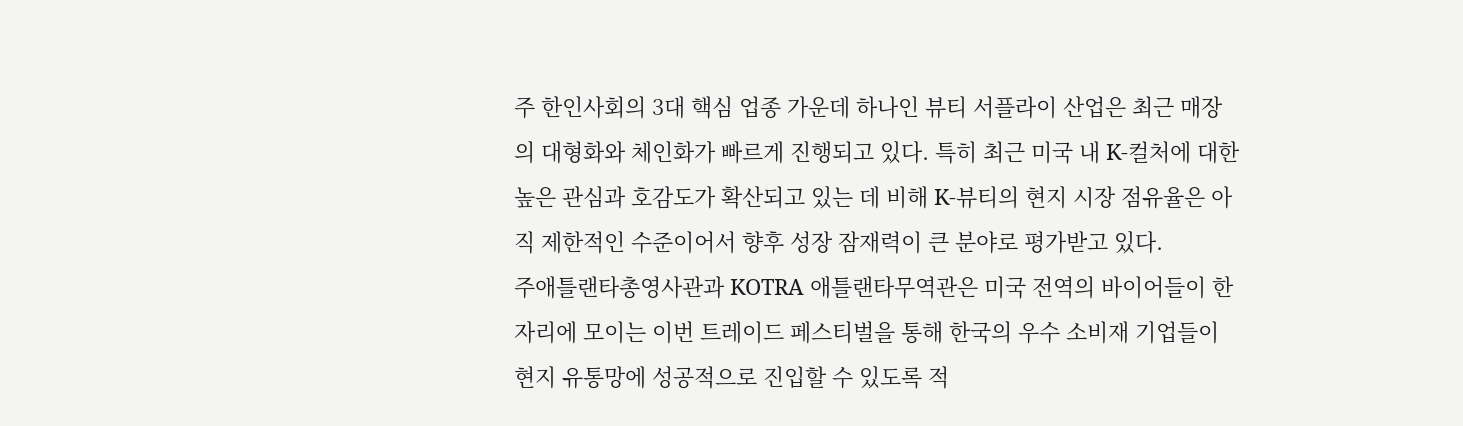주 한인사회의 3대 핵심 업종 가운데 하나인 뷰티 서플라이 산업은 최근 매장의 대형화와 체인화가 빠르게 진행되고 있다. 특히 최근 미국 내 K-컬처에 대한 높은 관심과 호감도가 확산되고 있는 데 비해 K-뷰티의 현지 시장 점유율은 아직 제한적인 수준이어서 향후 성장 잠재력이 큰 분야로 평가받고 있다.
주애틀랜타총영사관과 KOTRA 애틀랜타무역관은 미국 전역의 바이어들이 한자리에 모이는 이번 트레이드 페스티벌을 통해 한국의 우수 소비재 기업들이 현지 유통망에 성공적으로 진입할 수 있도록 적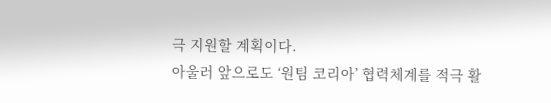극 지원할 계획이다.
아울러 앞으로도 ‘원팀 코리아’ 협력체계를 적극 활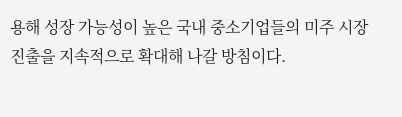용해 성장 가능성이 높은 국내 중소기업들의 미주 시장 진출을 지속적으로 확대해 나갈 방침이다.